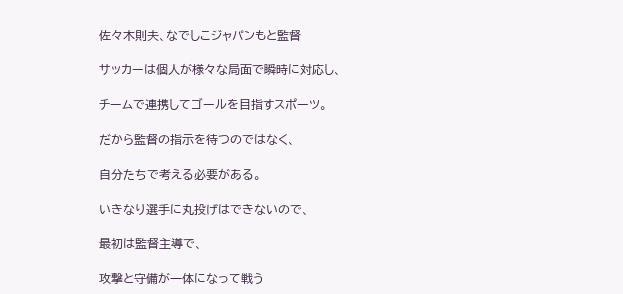佐々木則夫、なでしこジャパンもと監督

サッカーは個人が様々な局面で瞬時に対応し、

チームで連携してゴールを目指すスポーツ。

だから監督の指示を待つのではなく、

自分たちで考える必要がある。

いきなり選手に丸投げはできないので、

最初は監督主導で、

攻撃と守備が一体になって戦う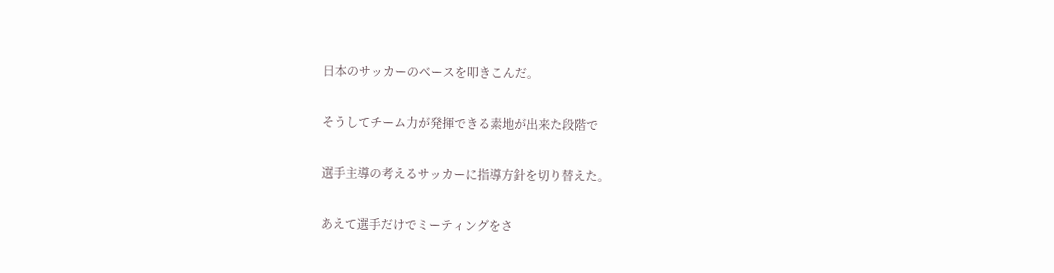日本のサッカーのベースを叩きこんだ。

そうしてチーム力が発揮できる素地が出来た段階で

選手主導の考えるサッカーに指導方針を切り替えた。

あえて選手だけでミーティングをさ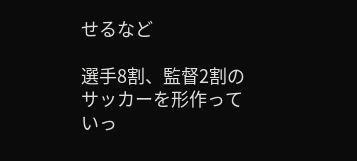せるなど

選手8割、監督2割のサッカーを形作っていっ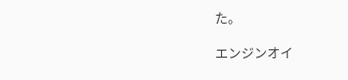た。

エンジンオイ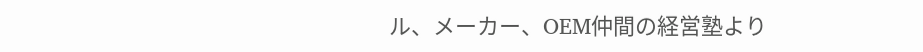ル、メーカー、OEM仲間の経営塾より